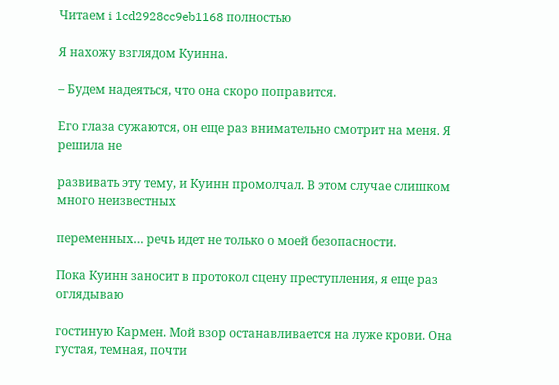Читаем i 1cd2928cc9eb1168 полностью

Я нахожу взглядом Куинна.

– Будем надеяться, что она скоро поправится.

Его глаза сужаются, он еще раз внимательно смотрит на меня. Я решила не

развивать эту тему, и Куинн промолчал. В этом случае слишком много неизвестных

переменных… речь идет не только о моей безопасности.

Пока Куинн заносит в протокол сцену преступления, я еще раз оглядываю

гостиную Кармен. Мой взор останавливается на луже крови. Она густая, темная, почти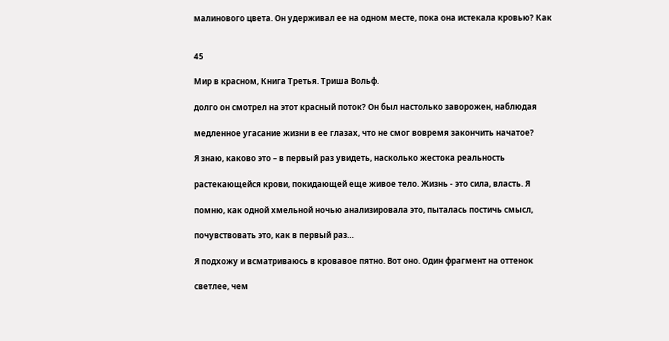малинового цвета. Он удерживал ее на одном месте, пока она истекала кровью? Как


45

Мир в красном, Книга Третья. Триша Вольф.

долго он смотрел на этот красный поток? Он был настолько заворожен, наблюдая

медленное угасание жизни в ее глазах, что не смог вовремя закончить начатое?

Я знаю, каково это – в первый раз увидеть, насколько жестока реальность

растекающейся крови, покидающей еще живое тело. Жизнь - это сила, власть. Я

помню, как одной хмельной ночью анализировала это, пыталась постичь смысл,

почувствовать это, как в первый раз…

Я подхожу и всматриваюсь в кровавое пятно. Вот оно. Один фрагмент на оттенок

светлее, чем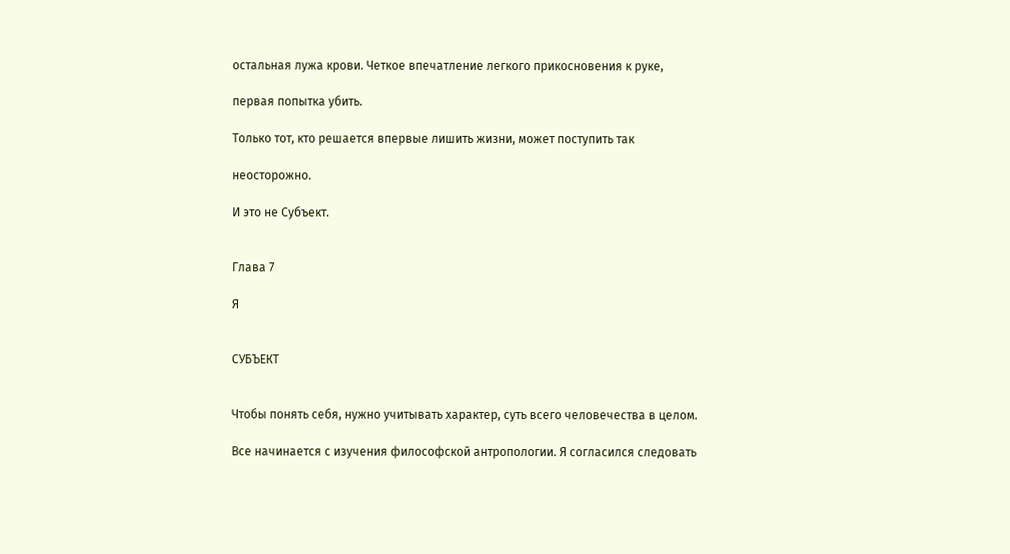остальная лужа крови. Четкое впечатление легкого прикосновения к руке,

первая попытка убить.

Только тот, кто решается впервые лишить жизни, может поступить так

неосторожно.

И это не Субъект.


Глава 7

Я


СУБЪЕКТ


Чтобы понять себя, нужно учитывать характер, суть всего человечества в целом.

Все начинается с изучения философской антропологии. Я согласился следовать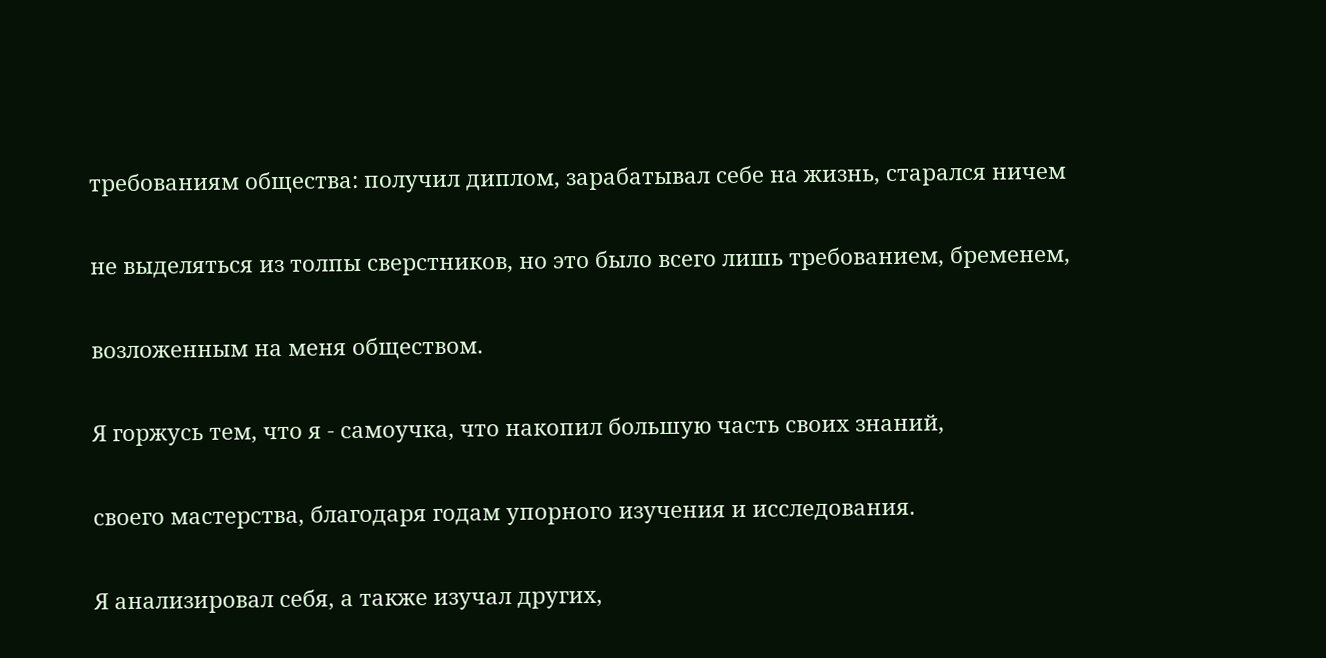требованиям общества: получил диплом, зарабатывал себе на жизнь, старался ничем

не выделяться из толпы сверстников, но это было всего лишь требованием, бременем,

возложенным на меня обществом.

Я горжусь тем, что я - самоучка, что накопил большую часть своих знаний,

своего мастерства, благодаря годам упорного изучения и исследования.

Я анализировал себя, а также изучал других,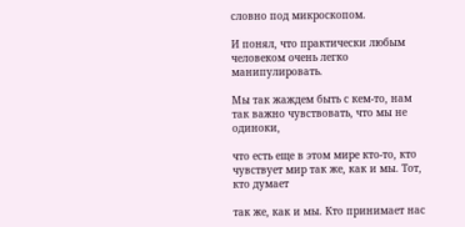словно под микроскопом.

И понял, что практически любым человеком очень легко манипулировать.

Мы так жаждем быть с кем-то, нам так важно чувствовать, что мы не одиноки,

что есть еще в этом мире кто-то, кто чувствует мир так же, как и мы. Тот, кто думает

так же, как и мы. Кто принимает нас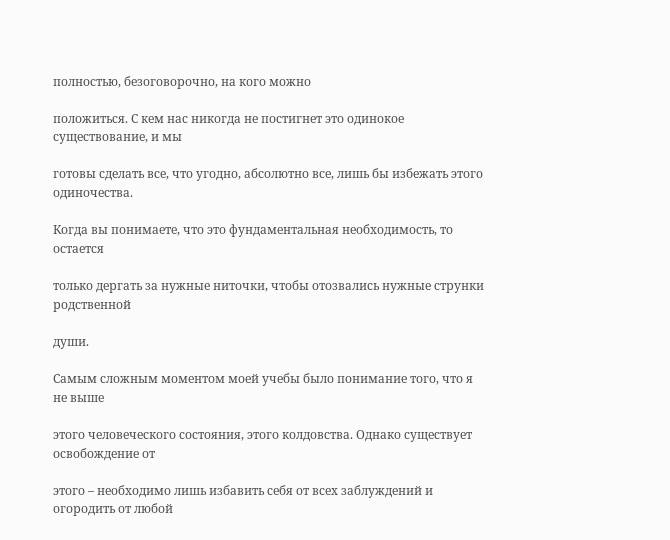полностью, безоговорочно, на кого можно

положиться. С кем нас никогда не постигнет это одинокое существование, и мы

готовы сделать все, что угодно, абсолютно все, лишь бы избежать этого одиночества.

Когда вы понимаете, что это фундаментальная необходимость, то остается

только дергать за нужные ниточки, чтобы отозвались нужные струнки родственной

души.

Самым сложным моментом моей учебы было понимание того, что я не выше

этого человеческого состояния, этого колдовства. Однако существует освобождение от

этого – необходимо лишь избавить себя от всех заблуждений и огородить от любой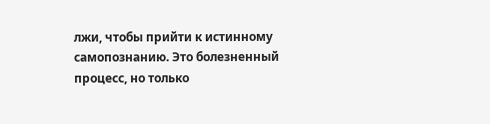лжи, чтобы прийти к истинному самопознанию. Это болезненный процесс, но только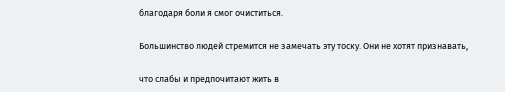благодаря боли я смог очиститься.

Большинство людей стремится не замечать эту тоску. Они не хотят признавать,

что слабы и предпочитают жить в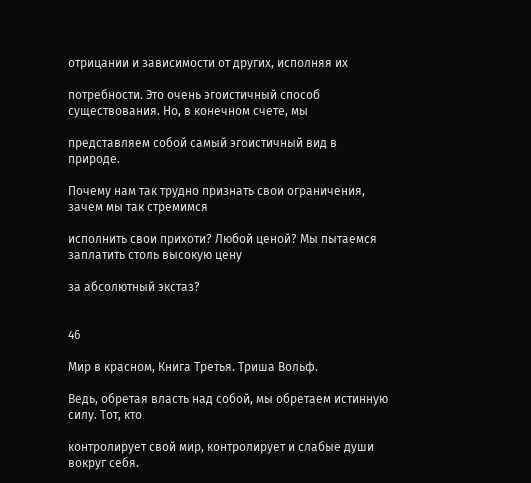отрицании и зависимости от других, исполняя их

потребности. Это очень эгоистичный способ существования. Но, в конечном счете, мы

представляем собой самый эгоистичный вид в природе.

Почему нам так трудно признать свои ограничения, зачем мы так стремимся

исполнить свои прихоти? Любой ценой? Мы пытаемся заплатить столь высокую цену

за абсолютный экстаз?


46

Мир в красном, Книга Третья. Триша Вольф.

Ведь, обретая власть над собой, мы обретаем истинную силу. Тот, кто

контролирует свой мир, контролирует и слабые души вокруг себя.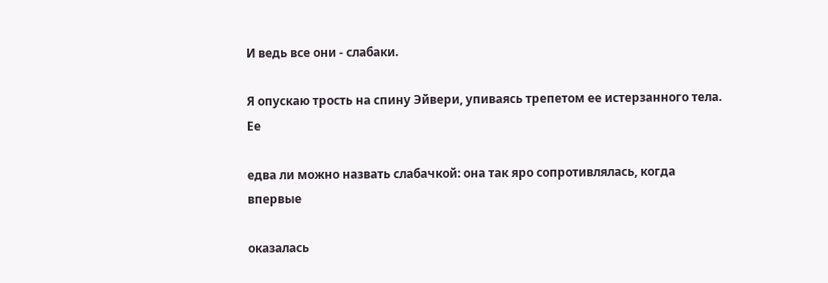И ведь все они - слабаки.

Я опускаю трость на спину Эйвери, упиваясь трепетом ее истерзанного тела. Ее

едва ли можно назвать слабачкой: она так яро сопротивлялась, когда впервые

оказалась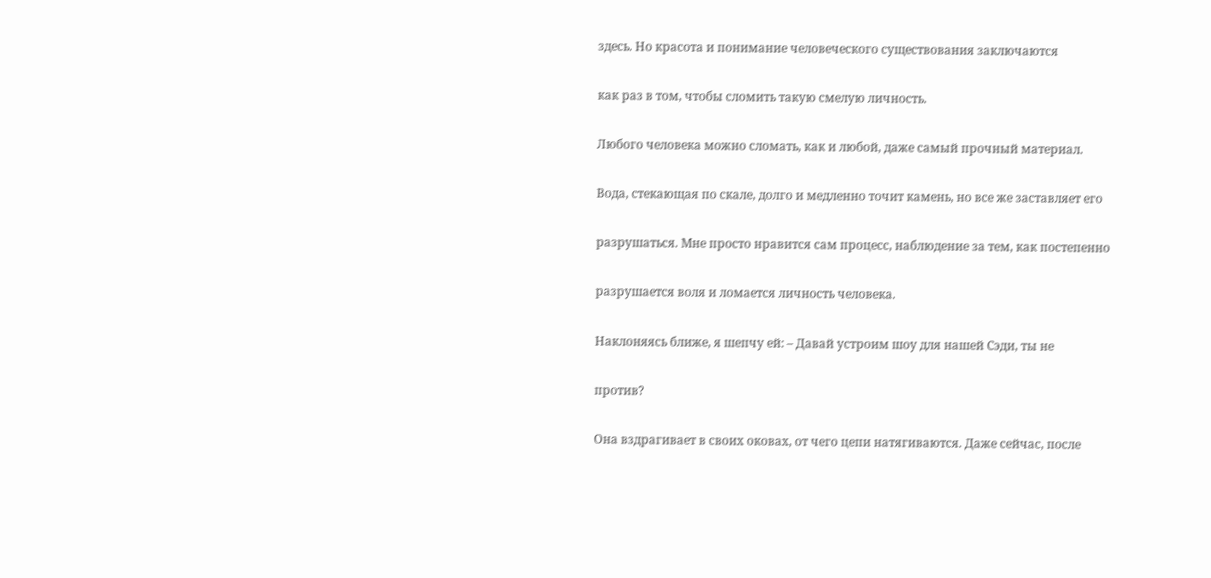здесь. Но красота и понимание человеческого существования заключаются

как раз в том, чтобы сломить такую смелую личность.

Любого человека можно сломать, как и любой, даже самый прочный материал.

Вода, стекающая по скале, долго и медленно точит камень, но все же заставляет его

разрушаться. Мне просто нравится сам процесс, наблюдение за тем, как постепенно

разрушается воля и ломается личность человека.

Наклоняясь ближе, я шепчу ей: – Давай устроим шоу для нашей Сэди, ты не

против?

Она вздрагивает в своих оковах, от чего цепи натягиваются. Даже сейчас, после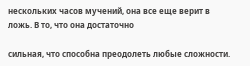нескольких часов мучений, она все еще верит в ложь. В то, что она достаточно

сильная, что способна преодолеть любые сложности.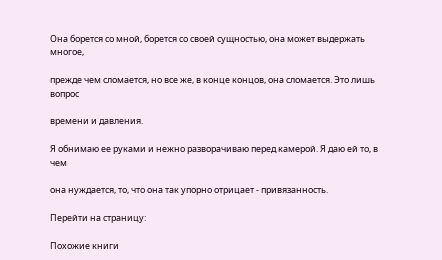Она борется со мной, борется со своей сущностью, она может выдержать многое,

прежде чем сломается, но все же, в конце концов, она сломается. Это лишь вопрос

времени и давления.

Я обнимаю ее руками и нежно разворачиваю перед камерой. Я даю ей то, в чем

она нуждается, то, что она так упорно отрицает - привязанность.

Перейти на страницу:

Похожие книги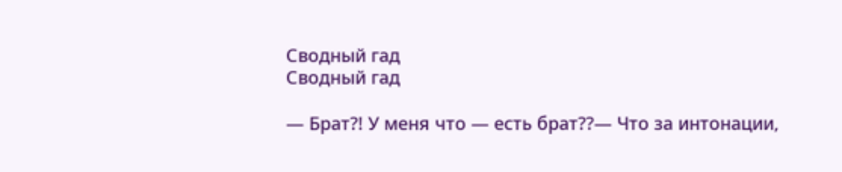Сводный гад
Сводный гад

— Брат?! У меня что — есть брат??— Что за интонации,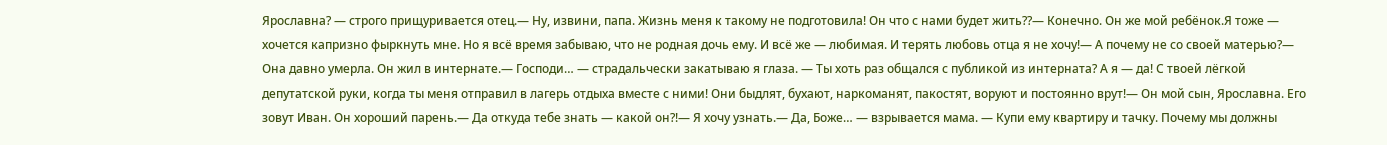Ярославна? — строго прищуривается отец.— Ну, извини, папа. Жизнь меня к такому не подготовила! Он что с нами будет жить??— Конечно. Он же мой ребёнок.Я тоже — хочется капризно фыркнуть мне. Но я всё время забываю, что не родная дочь ему. И всë же — любимая. И терять любовь отца я не хочу!— А почему не со своей матерью?— Она давно умерла. Он жил в интернате.— Господи… — страдальчески закатываю я глаза. — Ты хоть раз общался с публикой из интерната? А я — да! С твоей лёгкой депутатской руки, когда ты меня отправил в лагерь отдыха вместе с ними! Они быдлят, бухают, наркоманят, пакостят, воруют и постоянно врут!— Он мой сын, Ярославна. Его зовут Иван. Он хороший парень.— Да откуда тебе знать — какой он?!— Я хочу узнать.— Да, Боже… — взрывается мама. — Купи ему квартиру и тачку. Почему мы должны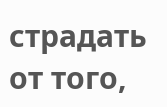страдать от того,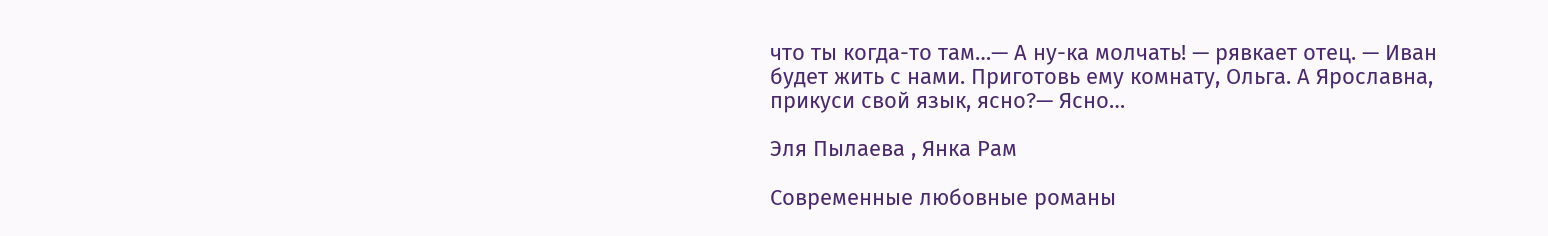что ты когда-то там…— А ну-ка молчать! — рявкает отец. — Иван будет жить с нами. Приготовь ему комнату, Ольга. А Ярославна, прикуси свой язык, ясно?— Ясно…

Эля Пылаева , Янка Рам

Современные любовные романы